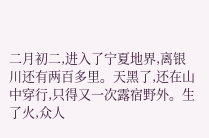二月初二,进入了宁夏地界,离银川还有两百多里。天黑了,还在山中穿行,只得又一次露宿野外。生了火,众人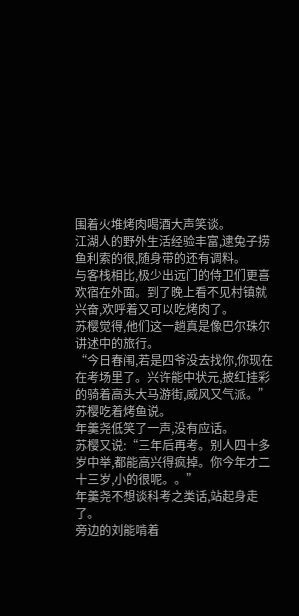围着火堆烤肉喝酒大声笑谈。
江湖人的野外生活经验丰富,逮兔子捞鱼利索的很,随身带的还有调料。
与客栈相比,极少出远门的侍卫们更喜欢宿在外面。到了晚上看不见村镇就兴奋,欢呼着又可以吃烤肉了。
苏樱觉得,他们这一趟真是像巴尔珠尔讲述中的旅行。
“今日春闱,若是四爷没去找你,你现在在考场里了。兴许能中状元,披红挂彩的骑着高头大马游街,威风又气派。”
苏樱吃着烤鱼说。
年羹尧低笑了一声,没有应话。
苏樱又说:“三年后再考。别人四十多岁中举,都能高兴得疯掉。你今年才二十三岁,小的很呢。。”
年羹尧不想谈科考之类话,站起身走了。
旁边的刘能啃着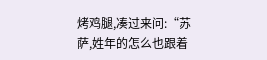烤鸡腿,凑过来问:“苏萨,姓年的怎么也跟着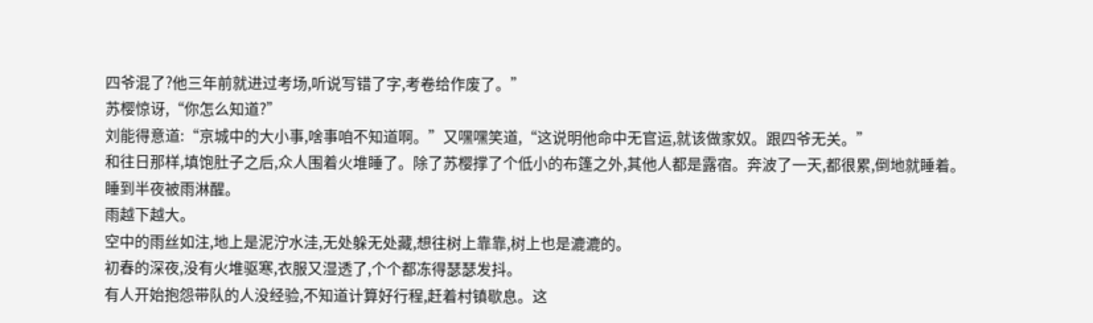四爷混了?他三年前就进过考场,听说写错了字,考卷给作废了。”
苏樱惊讶,“你怎么知道?”
刘能得意道:“京城中的大小事,啥事咱不知道啊。”又嘿嘿笑道,“这说明他命中无官运,就该做家奴。跟四爷无关。”
和往日那样,填饱肚子之后,众人围着火堆睡了。除了苏樱撑了个低小的布篷之外,其他人都是露宿。奔波了一天,都很累,倒地就睡着。
睡到半夜被雨淋醒。
雨越下越大。
空中的雨丝如注,地上是泥泞水洼,无处躲无处藏,想往树上靠靠,树上也是漉漉的。
初春的深夜,没有火堆驱寒,衣服又湿透了,个个都冻得瑟瑟发抖。
有人开始抱怨带队的人没经验,不知道计算好行程,赶着村镇歇息。这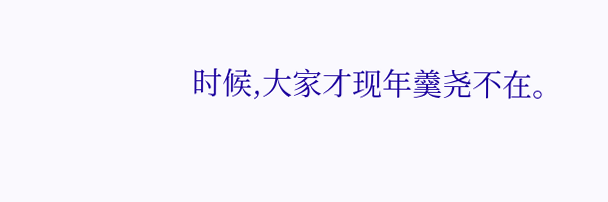时候,大家才现年羹尧不在。